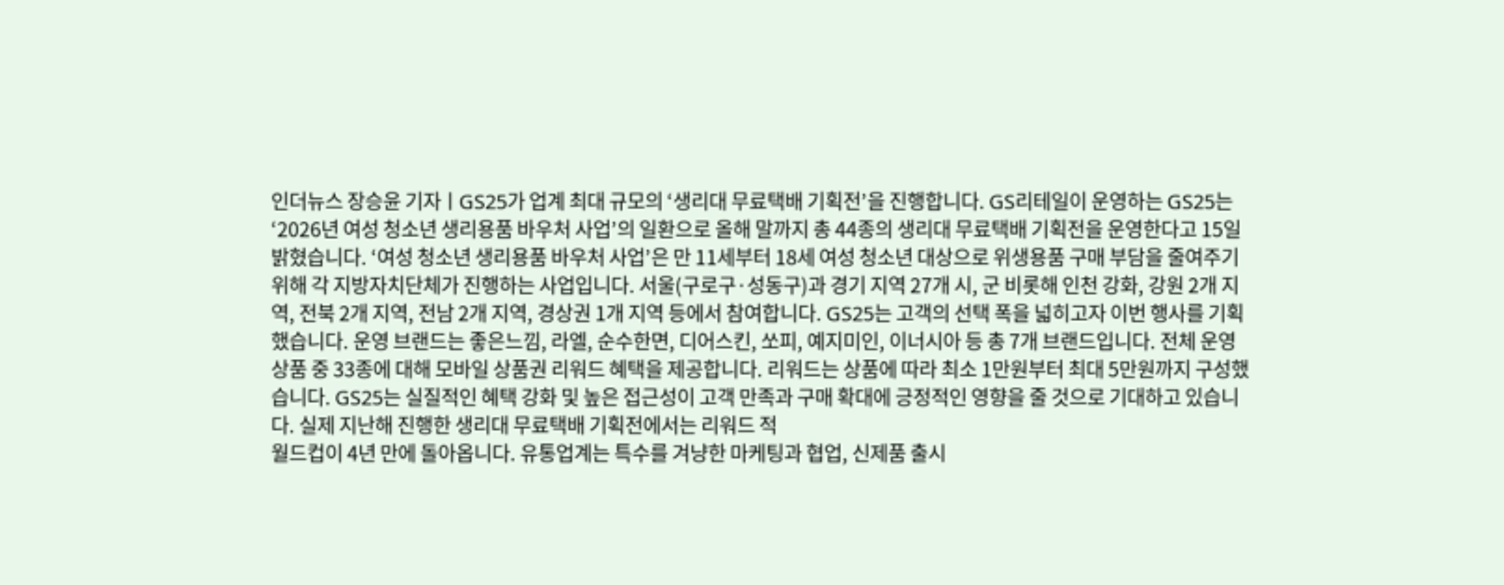인더뉴스 장승윤 기자ㅣGS25가 업계 최대 규모의 ‘생리대 무료택배 기획전’을 진행합니다. GS리테일이 운영하는 GS25는 ‘2026년 여성 청소년 생리용품 바우처 사업’의 일환으로 올해 말까지 총 44종의 생리대 무료택배 기획전을 운영한다고 15일 밝혔습니다. ‘여성 청소년 생리용품 바우처 사업’은 만 11세부터 18세 여성 청소년 대상으로 위생용품 구매 부담을 줄여주기 위해 각 지방자치단체가 진행하는 사업입니다. 서울(구로구·성동구)과 경기 지역 27개 시, 군 비롯해 인천 강화, 강원 2개 지역, 전북 2개 지역, 전남 2개 지역, 경상권 1개 지역 등에서 참여합니다. GS25는 고객의 선택 폭을 넓히고자 이번 행사를 기획했습니다. 운영 브랜드는 좋은느낌, 라엘, 순수한면, 디어스킨, 쏘피, 예지미인, 이너시아 등 총 7개 브랜드입니다. 전체 운영 상품 중 33종에 대해 모바일 상품권 리워드 혜택을 제공합니다. 리워드는 상품에 따라 최소 1만원부터 최대 5만원까지 구성했습니다. GS25는 실질적인 혜택 강화 및 높은 접근성이 고객 만족과 구매 확대에 긍정적인 영향을 줄 것으로 기대하고 있습니다. 실제 지난해 진행한 생리대 무료택배 기획전에서는 리워드 적
월드컵이 4년 만에 돌아옵니다. 유통업계는 특수를 겨냥한 마케팅과 협업, 신제품 출시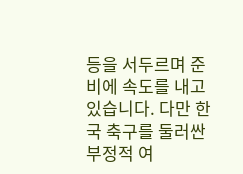등을 서두르며 준비에 속도를 내고 있습니다. 다만 한국 축구를 둘러싼 부정적 여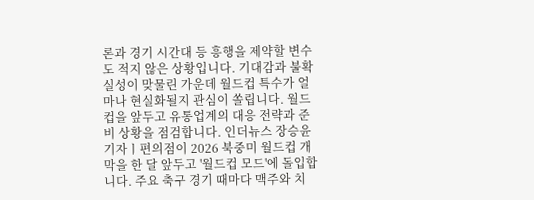론과 경기 시간대 등 흥행을 제약할 변수도 적지 않은 상황입니다. 기대감과 불확실성이 맞물린 가운데 월드컵 특수가 얼마나 현실화될지 관심이 쏠립니다. 월드컵을 앞두고 유통업계의 대응 전략과 준비 상황을 점검합니다. 인더뉴스 장승윤 기자ㅣ편의점이 2026 북중미 월드컵 개막을 한 달 앞두고 '월드컵 모드'에 돌입합니다. 주요 축구 경기 때마다 맥주와 치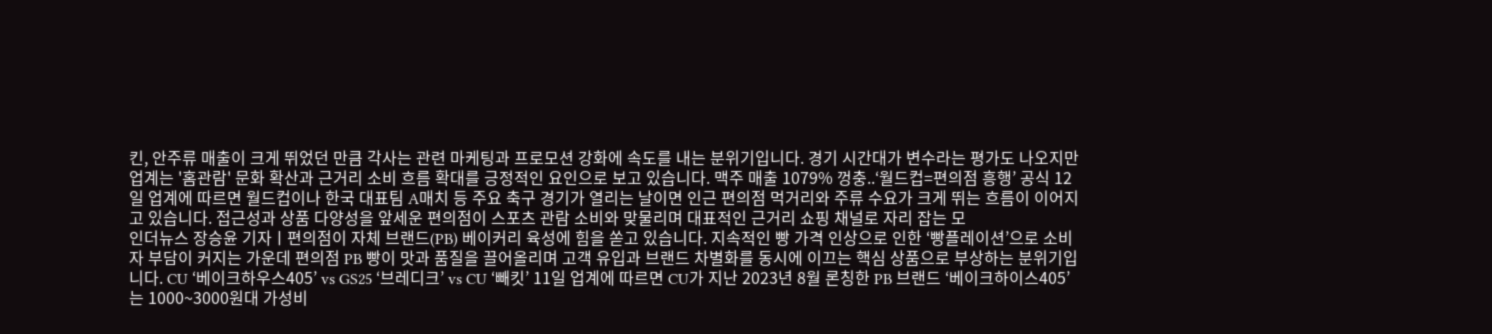킨, 안주류 매출이 크게 뛰었던 만큼 각사는 관련 마케팅과 프로모션 강화에 속도를 내는 분위기입니다. 경기 시간대가 변수라는 평가도 나오지만 업계는 '홈관람' 문화 확산과 근거리 소비 흐름 확대를 긍정적인 요인으로 보고 있습니다. 맥주 매출 1079% 껑충..‘월드컵=편의점 흥행’ 공식 12일 업계에 따르면 월드컵이나 한국 대표팀 A매치 등 주요 축구 경기가 열리는 날이면 인근 편의점 먹거리와 주류 수요가 크게 뛰는 흐름이 이어지고 있습니다. 접근성과 상품 다양성을 앞세운 편의점이 스포츠 관람 소비와 맞물리며 대표적인 근거리 쇼핑 채널로 자리 잡는 모
인더뉴스 장승윤 기자ㅣ편의점이 자체 브랜드(PB) 베이커리 육성에 힘을 쏟고 있습니다. 지속적인 빵 가격 인상으로 인한 ‘빵플레이션’으로 소비자 부담이 커지는 가운데 편의점 PB 빵이 맛과 품질을 끌어올리며 고객 유입과 브랜드 차별화를 동시에 이끄는 핵심 상품으로 부상하는 분위기입니다. CU ‘베이크하우스405’ vs GS25 ‘브레디크’ vs CU ‘빼킷’ 11일 업계에 따르면 CU가 지난 2023년 8월 론칭한 PB 브랜드 ‘베이크하이스405’는 1000~3000원대 가성비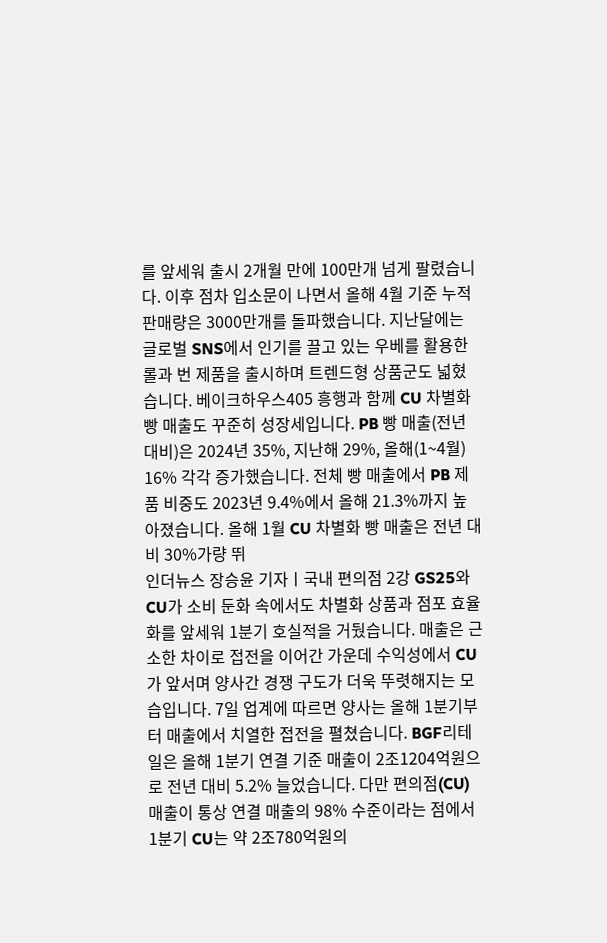를 앞세워 출시 2개월 만에 100만개 넘게 팔렸습니다. 이후 점차 입소문이 나면서 올해 4월 기준 누적 판매량은 3000만개를 돌파했습니다. 지난달에는 글로벌 SNS에서 인기를 끌고 있는 우베를 활용한 롤과 번 제품을 출시하며 트렌드형 상품군도 넓혔습니다. 베이크하우스405 흥행과 함께 CU 차별화 빵 매출도 꾸준히 성장세입니다. PB 빵 매출(전년 대비)은 2024년 35%, 지난해 29%, 올해(1~4월) 16% 각각 증가했습니다. 전체 빵 매출에서 PB 제품 비중도 2023년 9.4%에서 올해 21.3%까지 높아졌습니다. 올해 1월 CU 차별화 빵 매출은 전년 대비 30%가량 뛰
인더뉴스 장승윤 기자ㅣ국내 편의점 2강 GS25와 CU가 소비 둔화 속에서도 차별화 상품과 점포 효율화를 앞세워 1분기 호실적을 거뒀습니다. 매출은 근소한 차이로 접전을 이어간 가운데 수익성에서 CU가 앞서며 양사간 경쟁 구도가 더욱 뚜렷해지는 모습입니다. 7일 업계에 따르면 양사는 올해 1분기부터 매출에서 치열한 접전을 펼쳤습니다. BGF리테일은 올해 1분기 연결 기준 매출이 2조1204억원으로 전년 대비 5.2% 늘었습니다. 다만 편의점(CU) 매출이 통상 연결 매출의 98% 수준이라는 점에서 1분기 CU는 약 2조780억원의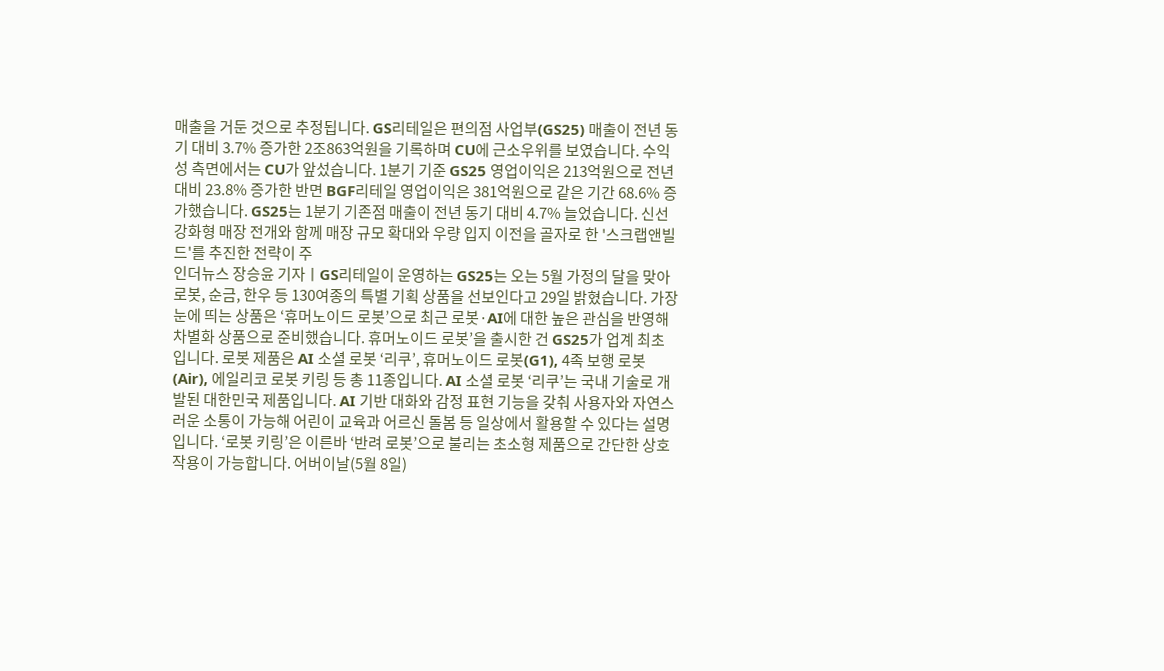매출을 거둔 것으로 추정됩니다. GS리테일은 편의점 사업부(GS25) 매출이 전년 동기 대비 3.7% 증가한 2조863억원을 기록하며 CU에 근소우위를 보였습니다. 수익성 측면에서는 CU가 앞섰습니다. 1분기 기준 GS25 영업이익은 213억원으로 전년 대비 23.8% 증가한 반면 BGF리테일 영업이익은 381억원으로 같은 기간 68.6% 증가했습니다. GS25는 1분기 기존점 매출이 전년 동기 대비 4.7% 늘었습니다. 신선 강화형 매장 전개와 함께 매장 규모 확대와 우량 입지 이전을 골자로 한 '스크랩앤빌드'를 추진한 전략이 주
인더뉴스 장승윤 기자ㅣGS리테일이 운영하는 GS25는 오는 5월 가정의 달을 맞아 로봇, 순금, 한우 등 130여종의 특별 기획 상품을 선보인다고 29일 밝혔습니다. 가장 눈에 띄는 상품은 ‘휴머노이드 로봇’으로 최근 로봇·AI에 대한 높은 관심을 반영해 차별화 상품으로 준비했습니다. 휴머노이드 로봇’을 출시한 건 GS25가 업계 최초입니다. 로봇 제품은 AI 소셜 로봇 ‘리쿠’, 휴머노이드 로봇(G1), 4족 보행 로봇(Air), 에일리코 로봇 키링 등 총 11종입니다. AI 소셜 로봇 ‘리쿠’는 국내 기술로 개발된 대한민국 제품입니다. AI 기반 대화와 감정 표현 기능을 갖춰 사용자와 자연스러운 소통이 가능해 어린이 교육과 어르신 돌봄 등 일상에서 활용할 수 있다는 설명입니다. ‘로봇 키링’은 이른바 ‘반려 로봇’으로 불리는 초소형 제품으로 간단한 상호작용이 가능합니다. 어버이날(5월 8일)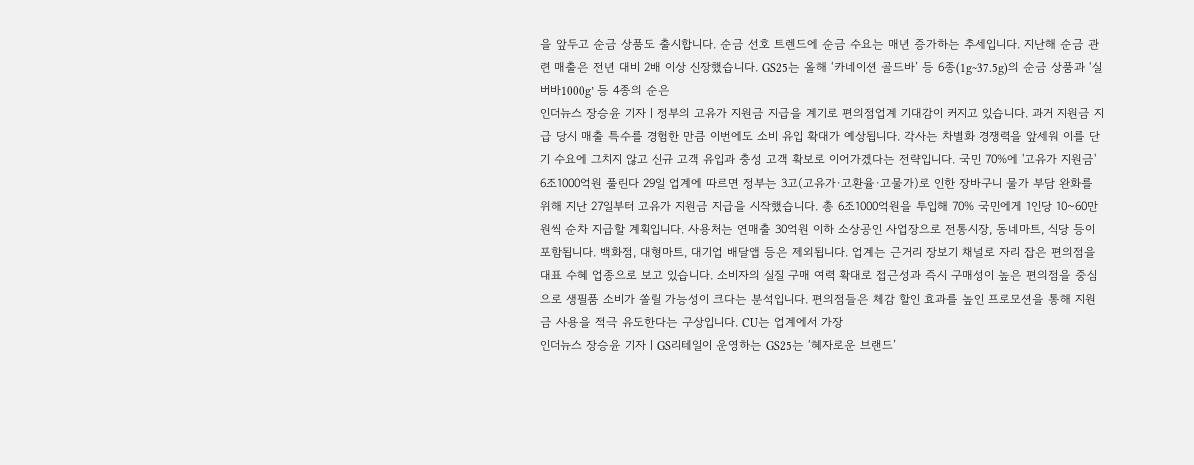을 앞두고 순금 상품도 출시합니다. 순금 선호 트렌드에 순금 수요는 매년 증가하는 추세입니다. 지난해 순금 관련 매출은 전년 대비 2배 이상 신장했습니다. GS25는 올해 ‘카네이션 골드바’ 등 6종(1g~37.5g)의 순금 상품과 ‘실버바1000g’ 등 4종의 순은
인더뉴스 장승윤 기자ㅣ정부의 고유가 지원금 지급을 계기로 편의점업계 기대감이 커지고 있습니다. 과거 지원금 지급 당시 매출 특수를 경험한 만큼 이번에도 소비 유입 확대가 예상됩니다. 각사는 차별화 경쟁력을 앞세워 이를 단기 수요에 그치지 않고 신규 고객 유입과 충성 고객 확보로 이어가겠다는 전략입니다. 국민 70%에 '고유가 지원금' 6조1000억원 풀린다 29일 업계에 따르면 정부는 3고(고유가·고환율·고물가)로 인한 장바구니 물가 부담 완화를 위해 지난 27일부터 고유가 지원금 지급을 시작했습니다. 총 6조1000억원을 투입해 70% 국민에게 1인당 10~60만원씩 순차 지급할 계획입니다. 사용처는 연매출 30억원 이하 소상공인 사업장으로 전통시장, 동네마트, 식당 등이 포함됩니다. 백화점, 대형마트, 대기업 배달앱 등은 제외됩니다. 업계는 근거리 장보기 채널로 자리 잡은 편의점을 대표 수혜 업종으로 보고 있습니다. 소비자의 실질 구매 여력 확대로 접근성과 즉시 구매성이 높은 편의점을 중심으로 생필품 소비가 쏠릴 가능성이 크다는 분석입니다. 편의점들은 체감 할인 효과를 높인 프로모션을 통해 지원금 사용을 적극 유도한다는 구상입니다. CU는 업계에서 가장
인더뉴스 장승윤 기자ㅣGS리테일이 운영하는 GS25는 ‘혜자로운 브랜드’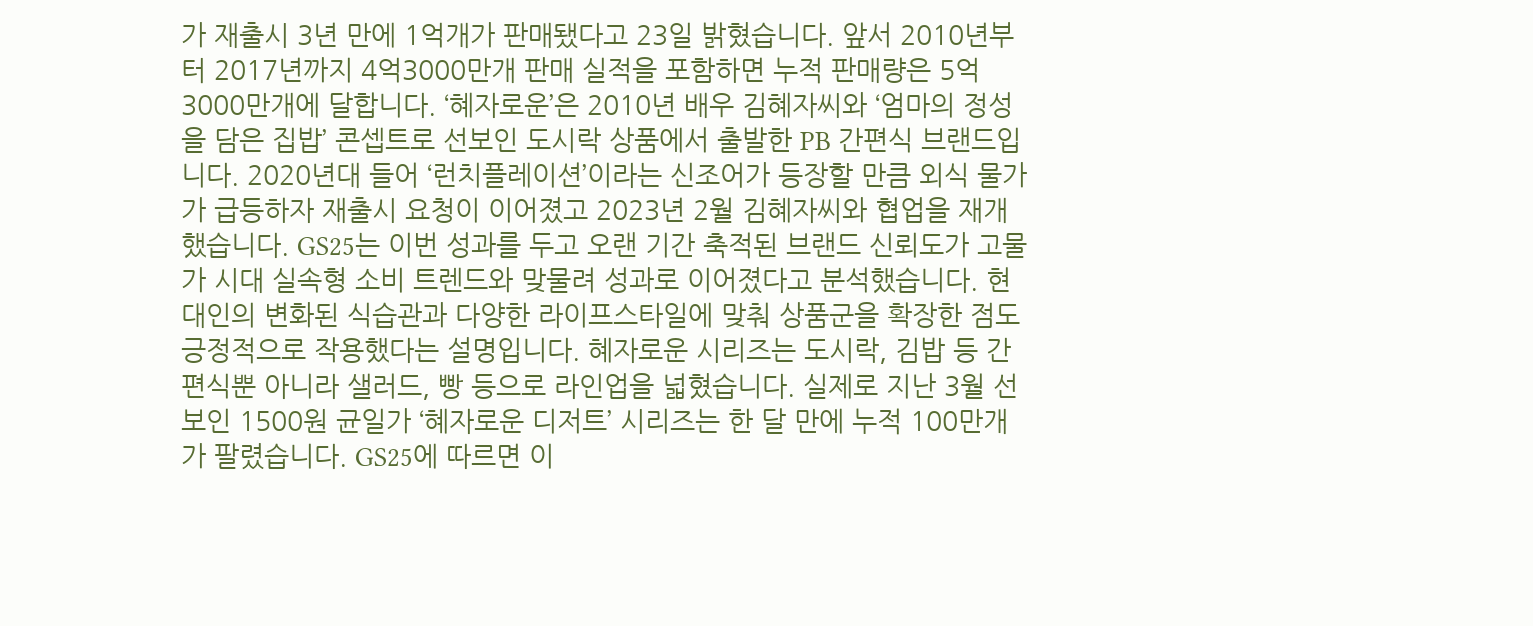가 재출시 3년 만에 1억개가 판매됐다고 23일 밝혔습니다. 앞서 2010년부터 2017년까지 4억3000만개 판매 실적을 포함하면 누적 판매량은 5억3000만개에 달합니다. ‘혜자로운’은 2010년 배우 김혜자씨와 ‘엄마의 정성을 담은 집밥’ 콘셉트로 선보인 도시락 상품에서 출발한 PB 간편식 브랜드입니다. 2020년대 들어 ‘런치플레이션’이라는 신조어가 등장할 만큼 외식 물가가 급등하자 재출시 요청이 이어졌고 2023년 2월 김혜자씨와 협업을 재개했습니다. GS25는 이번 성과를 두고 오랜 기간 축적된 브랜드 신뢰도가 고물가 시대 실속형 소비 트렌드와 맞물려 성과로 이어졌다고 분석했습니다. 현대인의 변화된 식습관과 다양한 라이프스타일에 맞춰 상품군을 확장한 점도 긍정적으로 작용했다는 설명입니다. 혜자로운 시리즈는 도시락, 김밥 등 간편식뿐 아니라 샐러드, 빵 등으로 라인업을 넓혔습니다. 실제로 지난 3월 선보인 1500원 균일가 ‘혜자로운 디저트’ 시리즈는 한 달 만에 누적 100만개가 팔렸습니다. GS25에 따르면 이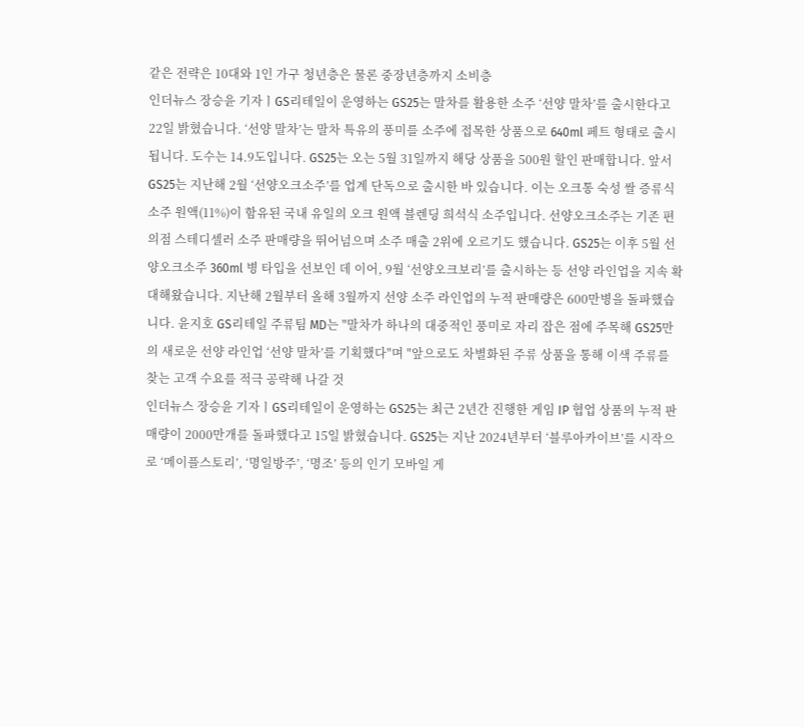같은 전략은 10대와 1인 가구 청년층은 물론 중장년층까지 소비층
인더뉴스 장승윤 기자ㅣGS리테일이 운영하는 GS25는 말차를 활용한 소주 ‘선양 말차’를 출시한다고 22일 밝혔습니다. ‘선양 말차’는 말차 특유의 풍미를 소주에 접목한 상품으로 640ml 페트 형태로 출시됩니다. 도수는 14.9도입니다. GS25는 오는 5월 31일까지 해당 상품을 500원 할인 판매합니다. 앞서 GS25는 지난해 2월 ‘선양오크소주’를 업계 단독으로 출시한 바 있습니다. 이는 오크통 숙성 쌀 증류식 소주 원액(11%)이 함유된 국내 유일의 오크 원액 블렌딩 희석식 소주입니다. 선양오크소주는 기존 편의점 스테디셀러 소주 판매량을 뛰어넘으며 소주 매출 2위에 오르기도 했습니다. GS25는 이후 5월 선양오크소주 360ml 병 타입을 선보인 데 이어, 9월 ‘선양오크보리’를 출시하는 등 선양 라인업을 지속 확대해왔습니다. 지난해 2월부터 올해 3월까지 선양 소주 라인업의 누적 판매량은 600만병을 돌파했습니다. 윤지호 GS리테일 주류팀 MD는 "말차가 하나의 대중적인 풍미로 자리 잡은 점에 주목해 GS25만의 새로운 선양 라인업 ‘선양 말차’를 기획했다"며 "앞으로도 차별화된 주류 상품을 통해 이색 주류를 찾는 고객 수요를 적극 공략해 나갈 것
인더뉴스 장승윤 기자ㅣGS리테일이 운영하는 GS25는 최근 2년간 진행한 게임 IP 협업 상품의 누적 판매량이 2000만개를 돌파했다고 15일 밝혔습니다. GS25는 지난 2024년부터 ‘블루아카이브’를 시작으로 ‘메이플스토리’, ‘명일방주’, ‘명조’ 등의 인기 모바일 게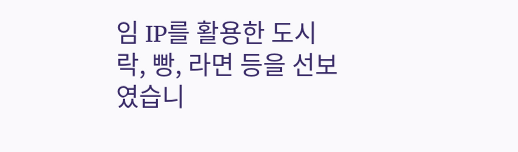임 IP를 활용한 도시락, 빵, 라면 등을 선보였습니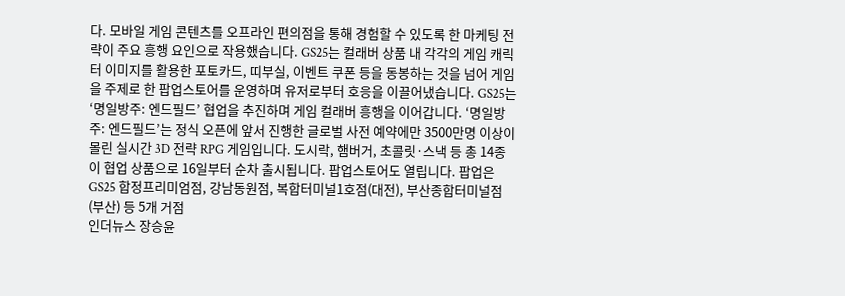다. 모바일 게임 콘텐츠를 오프라인 편의점을 통해 경험할 수 있도록 한 마케팅 전략이 주요 흥행 요인으로 작용했습니다. GS25는 컬래버 상품 내 각각의 게임 캐릭터 이미지를 활용한 포토카드, 띠부실, 이벤트 쿠폰 등을 동봉하는 것을 넘어 게임을 주제로 한 팝업스토어를 운영하며 유저로부터 호응을 이끌어냈습니다. GS25는 ‘명일방주: 엔드필드’ 협업을 추진하며 게임 컬래버 흥행을 이어갑니다. ‘명일방주: 엔드필드’는 정식 오픈에 앞서 진행한 글로벌 사전 예약에만 3500만명 이상이 몰린 실시간 3D 전략 RPG 게임입니다. 도시락, 햄버거, 초콜릿·스낵 등 총 14종이 협업 상품으로 16일부터 순차 출시됩니다. 팝업스토어도 열립니다. 팝업은 GS25 합정프리미엄점, 강남동원점, 복합터미널1호점(대전), 부산종합터미널점(부산) 등 5개 거점
인더뉴스 장승윤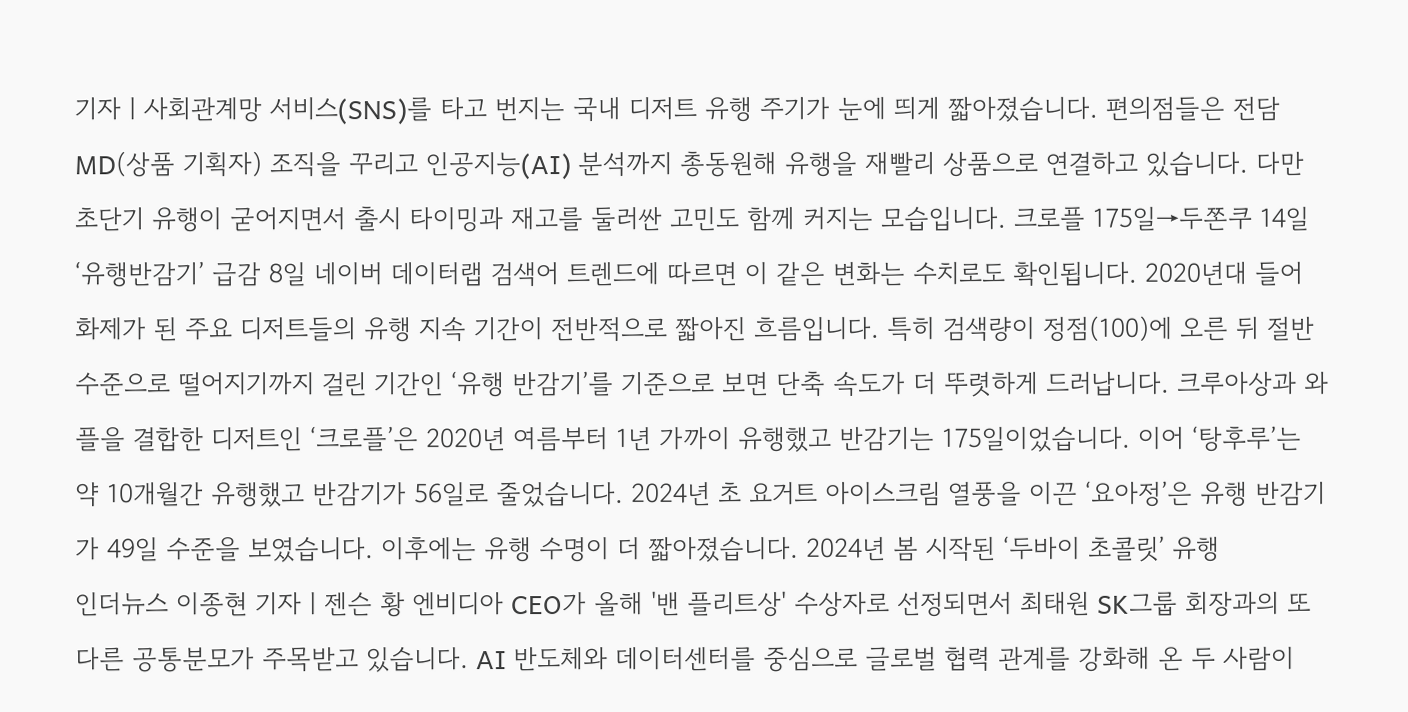기자ㅣ사회관계망 서비스(SNS)를 타고 번지는 국내 디저트 유행 주기가 눈에 띄게 짧아졌습니다. 편의점들은 전담 MD(상품 기획자) 조직을 꾸리고 인공지능(AI) 분석까지 총동원해 유행을 재빨리 상품으로 연결하고 있습니다. 다만 초단기 유행이 굳어지면서 출시 타이밍과 재고를 둘러싼 고민도 함께 커지는 모습입니다. 크로플 175일→두쫀쿠 14일 ‘유행반감기’ 급감 8일 네이버 데이터랩 검색어 트렌드에 따르면 이 같은 변화는 수치로도 확인됩니다. 2020년대 들어 화제가 된 주요 디저트들의 유행 지속 기간이 전반적으로 짧아진 흐름입니다. 특히 검색량이 정점(100)에 오른 뒤 절반 수준으로 떨어지기까지 걸린 기간인 ‘유행 반감기’를 기준으로 보면 단축 속도가 더 뚜렷하게 드러납니다. 크루아상과 와플을 결합한 디저트인 ‘크로플’은 2020년 여름부터 1년 가까이 유행했고 반감기는 175일이었습니다. 이어 ‘탕후루’는 약 10개월간 유행했고 반감기가 56일로 줄었습니다. 2024년 초 요거트 아이스크림 열풍을 이끈 ‘요아정’은 유행 반감기가 49일 수준을 보였습니다. 이후에는 유행 수명이 더 짧아졌습니다. 2024년 봄 시작된 ‘두바이 초콜릿’ 유행
인더뉴스 이종현 기자ㅣ젠슨 황 엔비디아 CEO가 올해 '밴 플리트상' 수상자로 선정되면서 최태원 SK그룹 회장과의 또 다른 공통분모가 주목받고 있습니다. AI 반도체와 데이터센터를 중심으로 글로벌 협력 관계를 강화해 온 두 사람이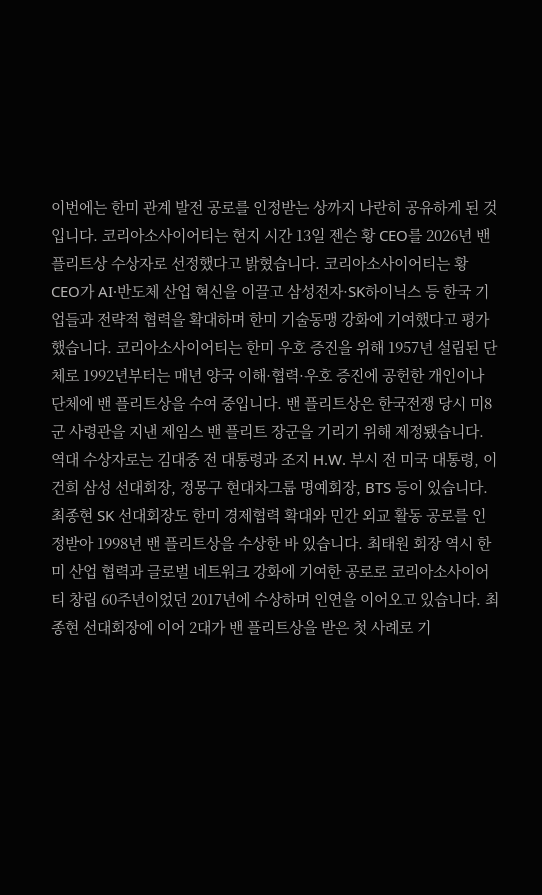이번에는 한미 관계 발전 공로를 인정받는 상까지 나란히 공유하게 된 것입니다. 코리아소사이어티는 현지 시간 13일 젠슨 황 CEO를 2026년 밴 플리트상 수상자로 선정했다고 밝혔습니다. 코리아소사이어티는 황 CEO가 AI·반도체 산업 혁신을 이끌고 삼성전자·SK하이닉스 등 한국 기업들과 전략적 협력을 확대하며 한미 기술동맹 강화에 기여했다고 평가했습니다. 코리아소사이어티는 한미 우호 증진을 위해 1957년 설립된 단체로 1992년부터는 매년 양국 이해·협력·우호 증진에 공헌한 개인이나 단체에 밴 플리트상을 수여 중입니다. 밴 플리트상은 한국전쟁 당시 미8군 사령관을 지낸 제임스 밴 플리트 장군을 기리기 위해 제정됐습니다. 역대 수상자로는 김대중 전 대통령과 조지 H.W. 부시 전 미국 대통령, 이건희 삼성 선대회장, 정몽구 현대차그룹 명예회장, BTS 등이 있습니다. 최종현 SK 선대회장도 한미 경제협력 확대와 민간 외교 활동 공로를 인정받아 1998년 밴 플리트상을 수상한 바 있습니다. 최태원 회장 역시 한미 산업 협력과 글로벌 네트워크 강화에 기여한 공로로 코리아소사이어티 창립 60주년이었던 2017년에 수상하며 인연을 이어오고 있습니다. 최종현 선대회장에 이어 2대가 밴 플리트상을 받은 첫 사례로 기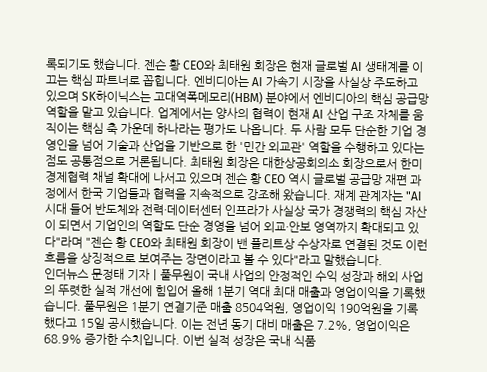록되기도 했습니다. 젠슨 황 CEO와 최태원 회장은 현재 글로벌 AI 생태계를 이끄는 핵심 파트너로 꼽힙니다. 엔비디아는 AI 가속기 시장을 사실상 주도하고 있으며 SK하이닉스는 고대역폭메모리(HBM) 분야에서 엔비디아의 핵심 공급망 역할을 맡고 있습니다. 업계에서는 양사의 협력이 현재 AI 산업 구조 자체를 움직이는 핵심 축 가운데 하나라는 평가도 나옵니다. 두 사람 모두 단순한 기업 경영인을 넘어 기술과 산업을 기반으로 한 '민간 외교관' 역할을 수행하고 있다는 점도 공통점으로 거론됩니다. 최태원 회장은 대한상공회의소 회장으로서 한미 경제협력 채널 확대에 나서고 있으며 젠슨 황 CEO 역시 글로벌 공급망 재편 과정에서 한국 기업들과 협력을 지속적으로 강조해 왔습니다. 재계 관계자는 "AI 시대 들어 반도체와 전력·데이터센터 인프라가 사실상 국가 경쟁력의 핵심 자산이 되면서 기업인의 역할도 단순 경영을 넘어 외교·안보 영역까지 확대되고 있다"라며 "젠슨 황 CEO와 최태원 회장이 밴 플리트상 수상자로 연결된 것도 이런 흐름을 상징적으로 보여주는 장면이라고 볼 수 있다"라고 말했습니다.
인더뉴스 문정태 기자ㅣ풀무원이 국내 사업의 안정적인 수익 성장과 해외 사업의 뚜렷한 실적 개선에 힘입어 올해 1분기 역대 최대 매출과 영업이익을 기록했습니다. 풀무원은 1분기 연결기준 매출 8504억원, 영업이익 190억원을 기록했다고 15일 공시했습니다. 이는 전년 동기 대비 매출은 7.2%, 영업이익은 68.9% 증가한 수치입니다. 이번 실적 성장은 국내 식품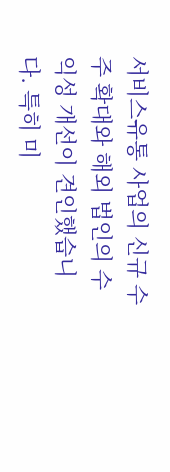서비스유통 사업의 신규 수주 확대와 해외 법인의 수익성 개선이 견인했습니다. 특히 미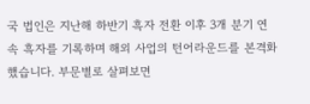국 법인은 지난해 하반기 흑자 전환 이후 3개 분기 연속 흑자를 기록하며 해외 사업의 턴어라운드를 본격화했습니다. 부문별로 살펴보면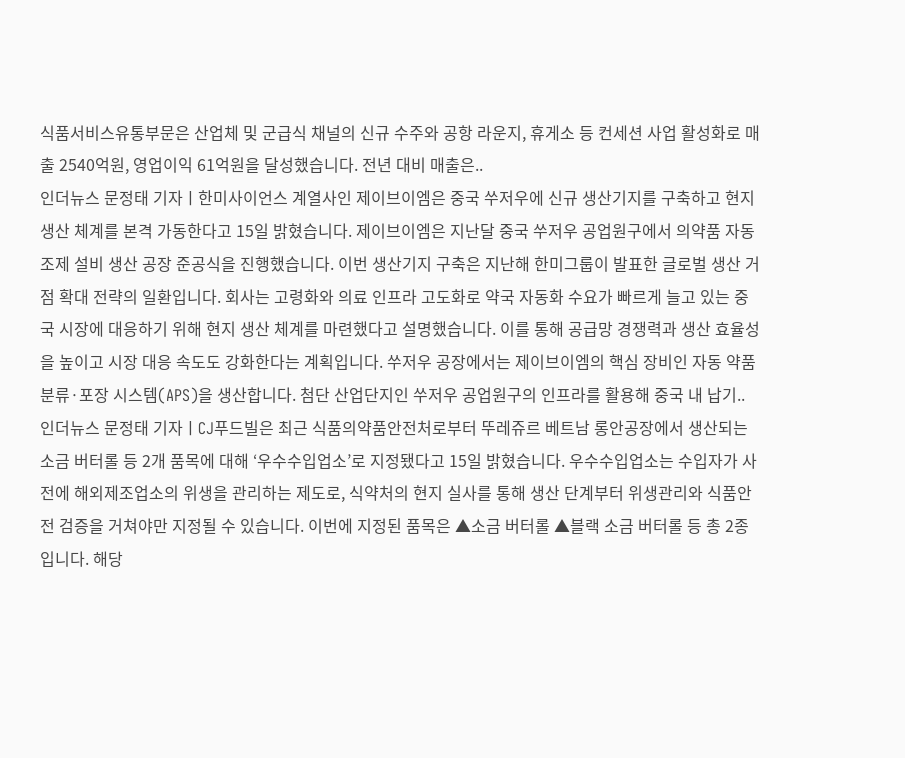식품서비스유통부문은 산업체 및 군급식 채널의 신규 수주와 공항 라운지, 휴게소 등 컨세션 사업 활성화로 매출 2540억원, 영업이익 61억원을 달성했습니다. 전년 대비 매출은..
인더뉴스 문정태 기자ㅣ한미사이언스 계열사인 제이브이엠은 중국 쑤저우에 신규 생산기지를 구축하고 현지 생산 체계를 본격 가동한다고 15일 밝혔습니다. 제이브이엠은 지난달 중국 쑤저우 공업원구에서 의약품 자동조제 설비 생산 공장 준공식을 진행했습니다. 이번 생산기지 구축은 지난해 한미그룹이 발표한 글로벌 생산 거점 확대 전략의 일환입니다. 회사는 고령화와 의료 인프라 고도화로 약국 자동화 수요가 빠르게 늘고 있는 중국 시장에 대응하기 위해 현지 생산 체계를 마련했다고 설명했습니다. 이를 통해 공급망 경쟁력과 생산 효율성을 높이고 시장 대응 속도도 강화한다는 계획입니다. 쑤저우 공장에서는 제이브이엠의 핵심 장비인 자동 약품 분류·포장 시스템(APS)을 생산합니다. 첨단 산업단지인 쑤저우 공업원구의 인프라를 활용해 중국 내 납기..
인더뉴스 문정태 기자ㅣCJ푸드빌은 최근 식품의약품안전처로부터 뚜레쥬르 베트남 롱안공장에서 생산되는 소금 버터롤 등 2개 품목에 대해 ‘우수수입업소’로 지정됐다고 15일 밝혔습니다. 우수수입업소는 수입자가 사전에 해외제조업소의 위생을 관리하는 제도로, 식약처의 현지 실사를 통해 생산 단계부터 위생관리와 식품안전 검증을 거쳐야만 지정될 수 있습니다. 이번에 지정된 품목은 ▲소금 버터롤 ▲블랙 소금 버터롤 등 총 2종입니다. 해당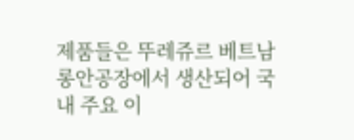제품들은 뚜레쥬르 베트남 롱안공장에서 생산되어 국내 주요 이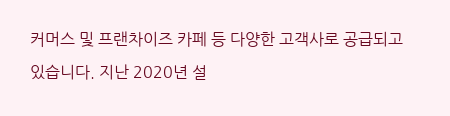커머스 및 프랜차이즈 카페 등 다양한 고객사로 공급되고 있습니다. 지난 2020년 설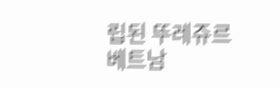립된 뚜레쥬르 베트남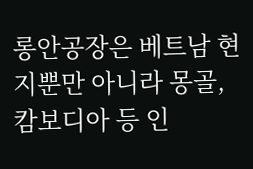롱안공장은 베트남 현지뿐만 아니라 몽골, 캄보디아 등 인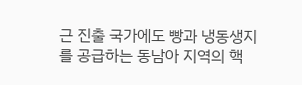근 진출 국가에도 빵과 냉동생지를 공급하는 동남아 지역의 핵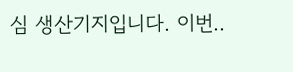심 생산기지입니다. 이번..